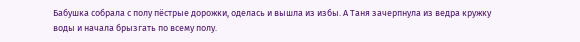Бабушка собрала с полу пёстрые дорожки, оделась и вышла из избы. А Таня зачерпнула из ведра кружку воды и начала брызгать по всему полу.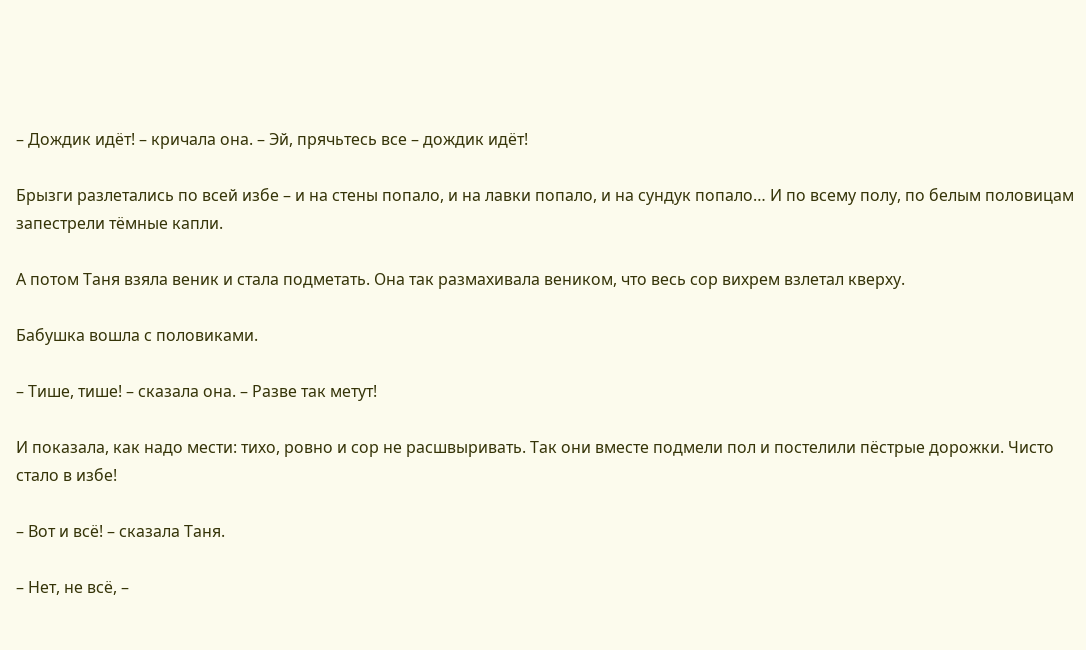– Дождик идёт! – кричала она. – Эй, прячьтесь все – дождик идёт!

Брызги разлетались по всей избе – и на стены попало, и на лавки попало, и на сундук попало… И по всему полу, по белым половицам запестрели тёмные капли.

А потом Таня взяла веник и стала подметать. Она так размахивала веником, что весь сор вихрем взлетал кверху.

Бабушка вошла с половиками.

– Тише, тише! – сказала она. – Разве так метут!

И показала, как надо мести: тихо, ровно и сор не расшвыривать. Так они вместе подмели пол и постелили пёстрые дорожки. Чисто стало в избе!

– Вот и всё! – сказала Таня.

– Нет, не всё, –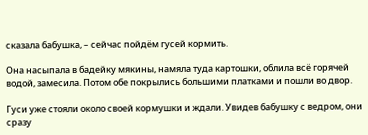сказала бабушка, – сейчас пойдём гусей кормить.

Она насыпала в бадейку мякины, намяла туда картошки, облила всё горячей водой, замесила. Потом обе покрылись большими платками и пошли во двор.

Гуси уже стояли около своей кормушки и ждали. Увидев бабушку с ведром, они сразу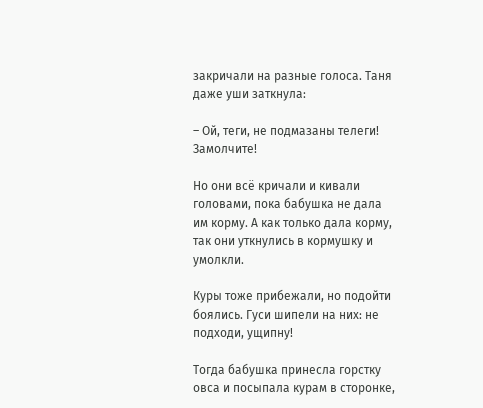закричали на разные голоса. Таня даже уши заткнула:

– Ой, теги, не подмазаны телеги! Замолчите!

Но они всё кричали и кивали головами, пока бабушка не дала им корму. А как только дала корму, так они уткнулись в кормушку и умолкли.

Куры тоже прибежали, но подойти боялись. Гуси шипели на них: не подходи, ущипну!

Тогда бабушка принесла горстку овса и посыпала курам в сторонке,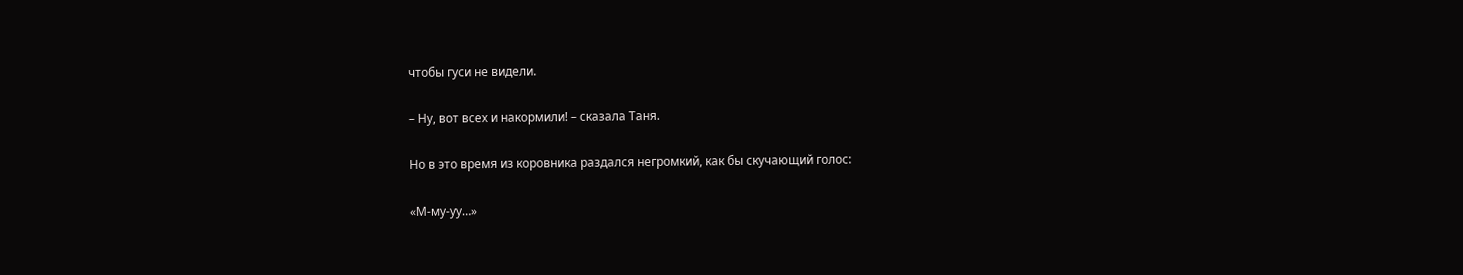чтобы гуси не видели.

– Ну, вот всех и накормили! – сказала Таня.

Но в это время из коровника раздался негромкий, как бы скучающий голос:

«М-му-уу…»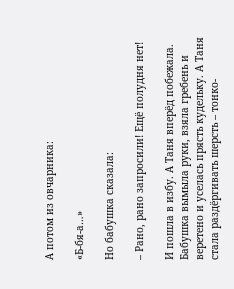А потом из овчарника:

«Б-бя-а…»

Но бабушка сказала:

– Рано, рано запросили! Ещё полудня нет!

И пошла в избу. А Таня вперёд побежала. Бабушка вымыла руки, взяла гребень и веретено и уселась прясть кудельку. А Таня стала раздёргивать шерсть – тонко-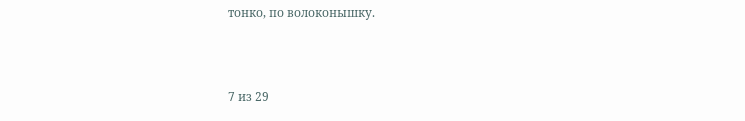тонко, по волоконышку.



7 из 29